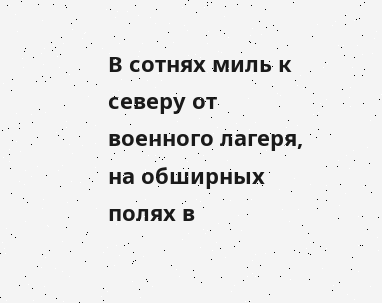В сотнях миль к северу от военного лагеря, на обширных полях в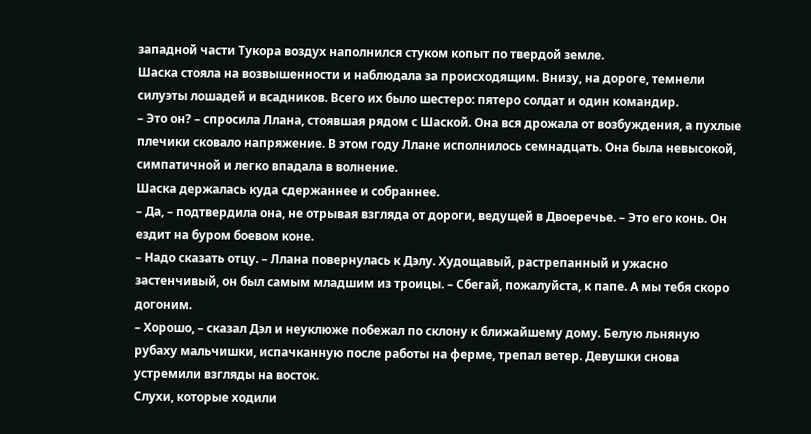западной части Тукора воздух наполнился стуком копыт по твердой земле.
Шаска стояла на возвышенности и наблюдала за происходящим. Внизу, на дороге, темнели силуэты лошадей и всадников. Всего их было шестеро: пятеро солдат и один командир.
– Это он? – спросила Ллана, стоявшая рядом с Шаской. Она вся дрожала от возбуждения, а пухлые плечики сковало напряжение. В этом году Ллане исполнилось семнадцать. Она была невысокой, симпатичной и легко впадала в волнение.
Шаска держалась куда сдержаннее и собраннее.
– Да, – подтвердила она, не отрывая взгляда от дороги, ведущей в Двоеречье. – Это его конь. Он ездит на буром боевом коне.
– Надо сказать отцу. – Ллана повернулась к Дэлу. Худощавый, растрепанный и ужасно застенчивый, он был самым младшим из троицы. – Сбегай, пожалуйста, к папе. А мы тебя скоро догоним.
– Хорошо, – сказал Дэл и неуклюже побежал по склону к ближайшему дому. Белую льняную рубаху мальчишки, испачканную после работы на ферме, трепал ветер. Девушки снова устремили взгляды на восток.
Слухи, которые ходили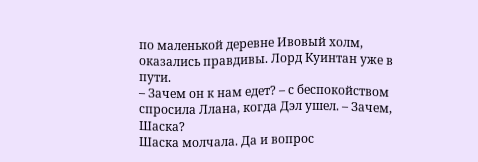по маленькой деревне Ивовый холм, оказались правдивы. Лорд Куинтан уже в пути.
– Зачем он к нам едет? – с беспокойством спросила Ллана, когда Дэл ушел. – Зачем, Шаска?
Шаска молчала. Да и вопрос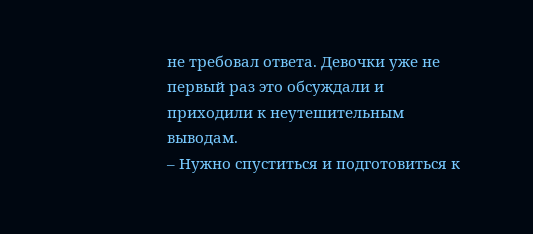не требовал ответа. Девочки уже не первый раз это обсуждали и приходили к неутешительным выводам.
– Нужно спуститься и подготовиться к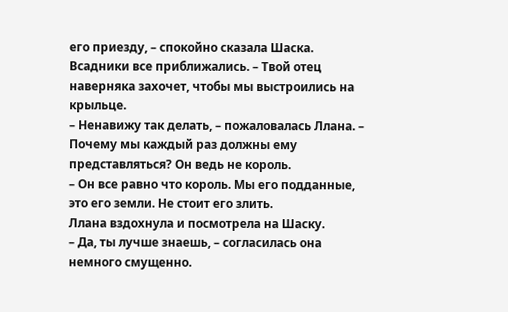его приезду, – спокойно сказала Шаска. Всадники все приближались. – Твой отец наверняка захочет, чтобы мы выстроились на крыльце.
– Ненавижу так делать, – пожаловалась Ллана. – Почему мы каждый раз должны ему представляться? Он ведь не король.
– Он все равно что король. Мы его подданные, это его земли. Не стоит его злить.
Ллана вздохнула и посмотрела на Шаску.
– Да, ты лучше знаешь, – согласилась она немного смущенно.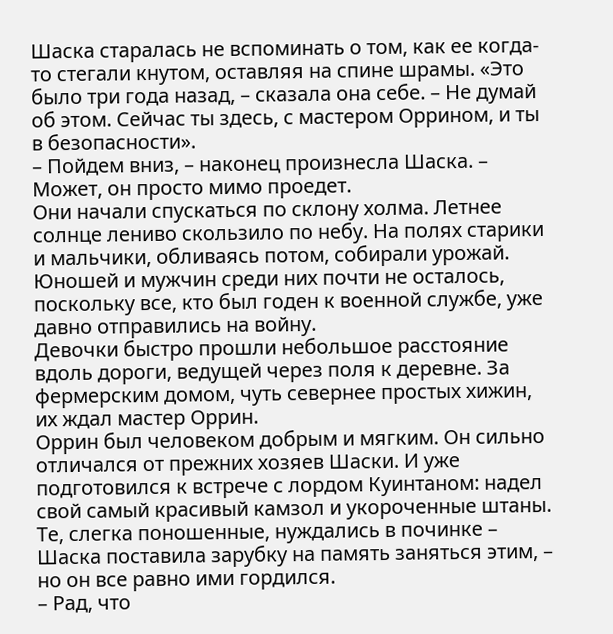Шаска старалась не вспоминать о том, как ее когда-то стегали кнутом, оставляя на спине шрамы. «Это было три года назад, – сказала она себе. – Не думай об этом. Сейчас ты здесь, с мастером Оррином, и ты в безопасности».
– Пойдем вниз, – наконец произнесла Шаска. – Может, он просто мимо проедет.
Они начали спускаться по склону холма. Летнее солнце лениво скользило по небу. На полях старики и мальчики, обливаясь потом, собирали урожай. Юношей и мужчин среди них почти не осталось, поскольку все, кто был годен к военной службе, уже давно отправились на войну.
Девочки быстро прошли небольшое расстояние вдоль дороги, ведущей через поля к деревне. За фермерским домом, чуть севернее простых хижин, их ждал мастер Оррин.
Оррин был человеком добрым и мягким. Он сильно отличался от прежних хозяев Шаски. И уже подготовился к встрече с лордом Куинтаном: надел свой самый красивый камзол и укороченные штаны. Те, слегка поношенные, нуждались в починке – Шаска поставила зарубку на память заняться этим, – но он все равно ими гордился.
– Рад, что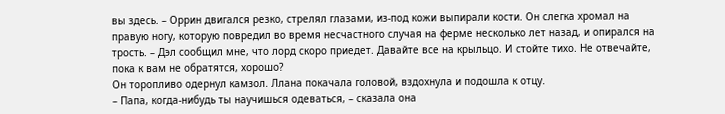вы здесь. – Оррин двигался резко, стрелял глазами, из-под кожи выпирали кости. Он слегка хромал на правую ногу, которую повредил во время несчастного случая на ферме несколько лет назад, и опирался на трость. – Дэл сообщил мне, что лорд скоро приедет. Давайте все на крыльцо. И стойте тихо. Не отвечайте, пока к вам не обратятся, хорошо?
Он торопливо одернул камзол. Ллана покачала головой, вздохнула и подошла к отцу.
– Папа, когда-нибудь ты научишься одеваться, – сказала она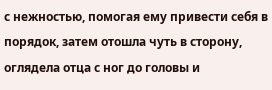с нежностью, помогая ему привести себя в порядок, затем отошла чуть в сторону, оглядела отца с ног до головы и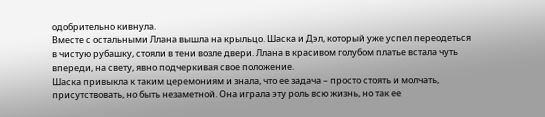одобрительно кивнула.
Вместе с остальными Ллана вышла на крыльцо. Шаска и Дэл, который уже успел переодеться в чистую рубашку, стояли в тени возле двери. Ллана в красивом голубом платье встала чуть впереди, на свету, явно подчеркивая свое положение.
Шаска привыкла к таким церемониям и знала, что ее задача – просто стоять и молчать, присутствовать, но быть незаметной. Она играла эту роль всю жизнь, но так ее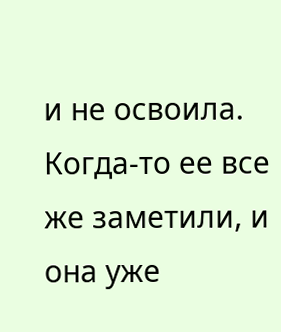и не освоила. Когда-то ее все же заметили, и она уже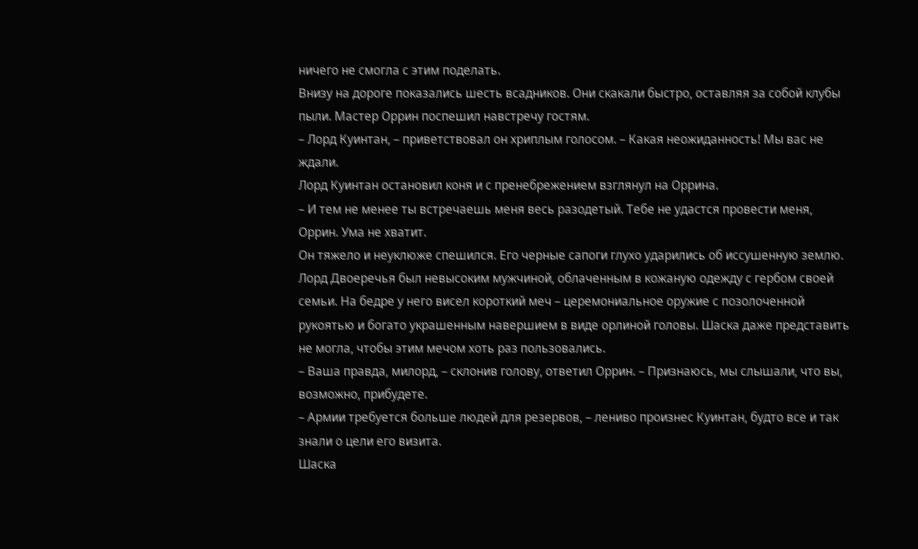ничего не смогла с этим поделать.
Внизу на дороге показались шесть всадников. Они скакали быстро, оставляя за собой клубы пыли. Мастер Оррин поспешил навстречу гостям.
– Лорд Куинтан, – приветствовал он хриплым голосом. – Какая неожиданность! Мы вас не ждали.
Лорд Куинтан остановил коня и с пренебрежением взглянул на Оррина.
– И тем не менее ты встречаешь меня весь разодетый. Тебе не удастся провести меня, Оррин. Ума не хватит.
Он тяжело и неуклюже спешился. Его черные сапоги глухо ударились об иссушенную землю.
Лорд Двоеречья был невысоким мужчиной, облаченным в кожаную одежду с гербом своей семьи. На бедре у него висел короткий меч – церемониальное оружие с позолоченной рукоятью и богато украшенным навершием в виде орлиной головы. Шаска даже представить не могла, чтобы этим мечом хоть раз пользовались.
– Ваша правда, милорд, – склонив голову, ответил Оррин. – Признаюсь, мы слышали, что вы, возможно, прибудете.
– Армии требуется больше людей для резервов, – лениво произнес Куинтан, будто все и так знали о цели его визита.
Шаска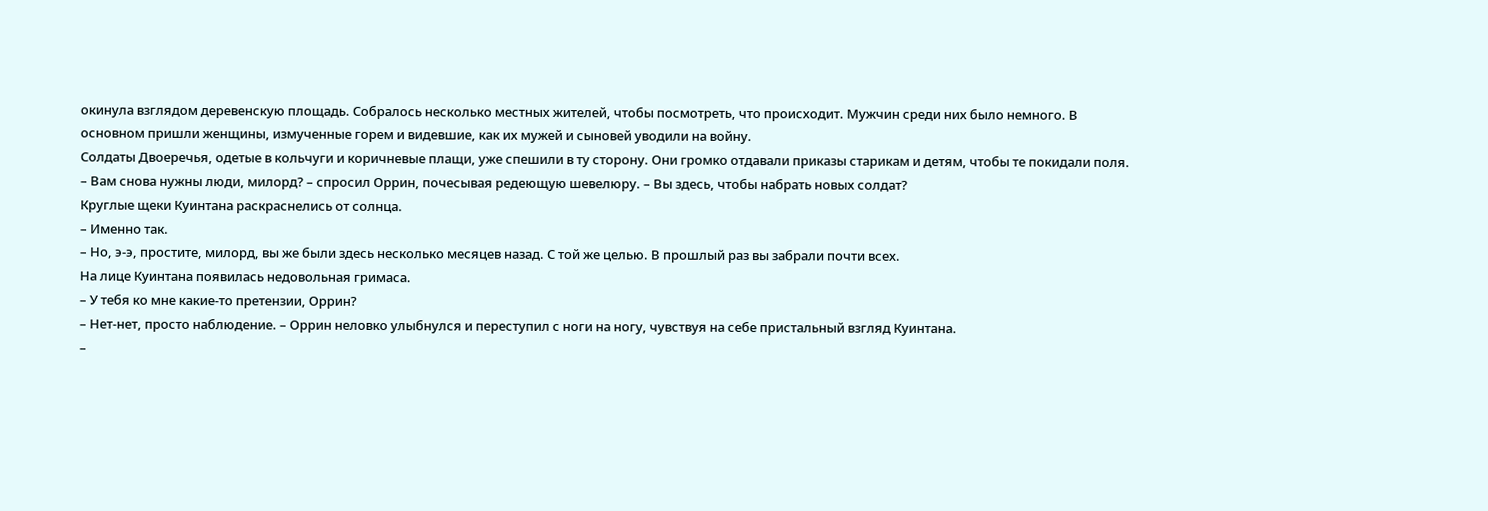окинула взглядом деревенскую площадь. Собралось несколько местных жителей, чтобы посмотреть, что происходит. Мужчин среди них было немного. В основном пришли женщины, измученные горем и видевшие, как их мужей и сыновей уводили на войну.
Солдаты Двоеречья, одетые в кольчуги и коричневые плащи, уже спешили в ту сторону. Они громко отдавали приказы старикам и детям, чтобы те покидали поля.
– Вам снова нужны люди, милорд? – спросил Оррин, почесывая редеющую шевелюру. – Вы здесь, чтобы набрать новых солдат?
Круглые щеки Куинтана раскраснелись от солнца.
– Именно так.
– Но, э-э, простите, милорд, вы же были здесь несколько месяцев назад. С той же целью. В прошлый раз вы забрали почти всех.
На лице Куинтана появилась недовольная гримаса.
– У тебя ко мне какие-то претензии, Оррин?
– Нет-нет, просто наблюдение. – Оррин неловко улыбнулся и переступил с ноги на ногу, чувствуя на себе пристальный взгляд Куинтана.
–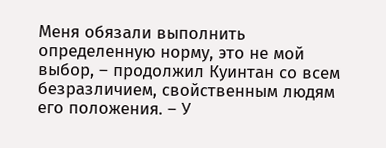Меня обязали выполнить определенную норму, это не мой выбор, – продолжил Куинтан со всем безразличием, свойственным людям его положения. – У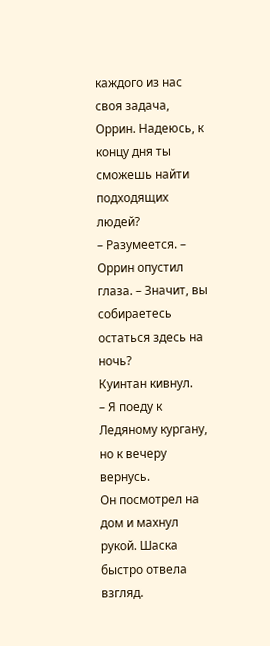каждого из нас своя задача, Оррин. Надеюсь, к концу дня ты сможешь найти подходящих людей?
– Разумеется. – Оррин опустил глаза. – Значит, вы собираетесь остаться здесь на ночь?
Куинтан кивнул.
– Я поеду к Ледяному кургану, но к вечеру вернусь.
Он посмотрел на дом и махнул рукой. Шаска быстро отвела взгляд.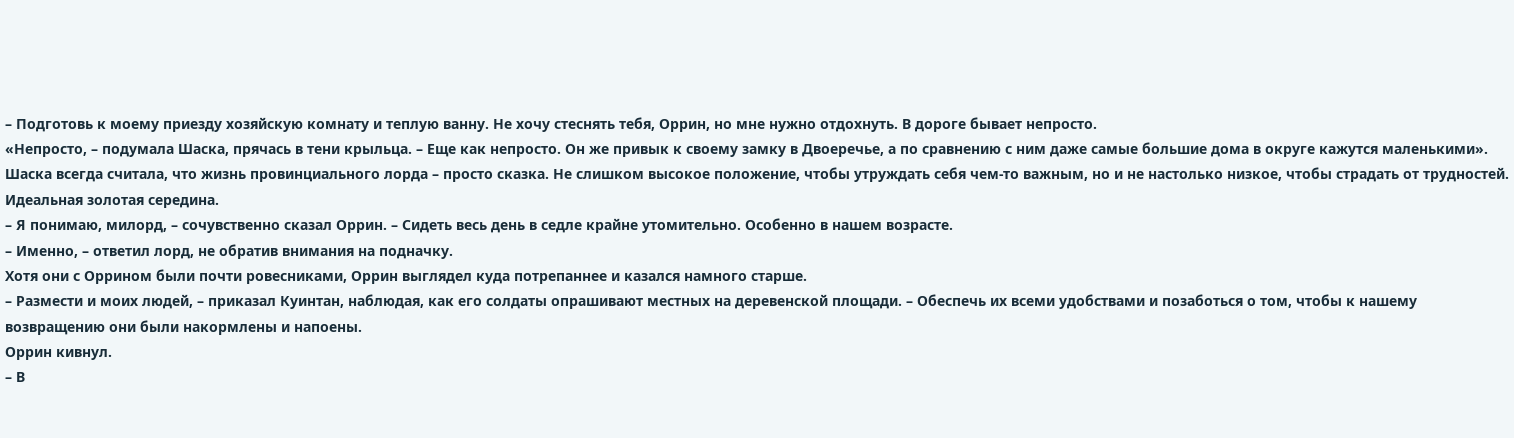– Подготовь к моему приезду хозяйскую комнату и теплую ванну. Не хочу стеснять тебя, Оррин, но мне нужно отдохнуть. В дороге бывает непросто.
«Непросто, – подумала Шаска, прячась в тени крыльца. – Еще как непросто. Он же привык к своему замку в Двоеречье, а по сравнению с ним даже самые большие дома в округе кажутся маленькими».
Шаска всегда считала, что жизнь провинциального лорда – просто сказка. Не слишком высокое положение, чтобы утруждать себя чем-то важным, но и не настолько низкое, чтобы страдать от трудностей. Идеальная золотая середина.
– Я понимаю, милорд, – сочувственно сказал Оррин. – Сидеть весь день в седле крайне утомительно. Особенно в нашем возрасте.
– Именно, – ответил лорд, не обратив внимания на подначку.
Хотя они с Оррином были почти ровесниками, Оррин выглядел куда потрепаннее и казался намного старше.
– Размести и моих людей, – приказал Куинтан, наблюдая, как его солдаты опрашивают местных на деревенской площади. – Обеспечь их всеми удобствами и позаботься о том, чтобы к нашему возвращению они были накормлены и напоены.
Оррин кивнул.
– В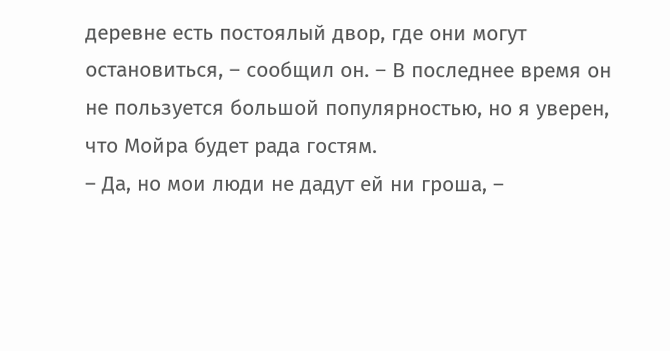деревне есть постоялый двор, где они могут остановиться, – сообщил он. – В последнее время он не пользуется большой популярностью, но я уверен, что Мойра будет рада гостям.
– Да, но мои люди не дадут ей ни гроша, –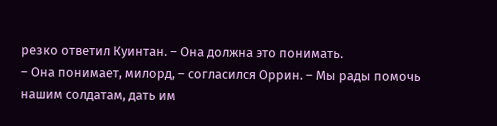резко ответил Куинтан. – Она должна это понимать.
– Она понимает, милорд, – согласился Оррин. – Мы рады помочь нашим солдатам, дать им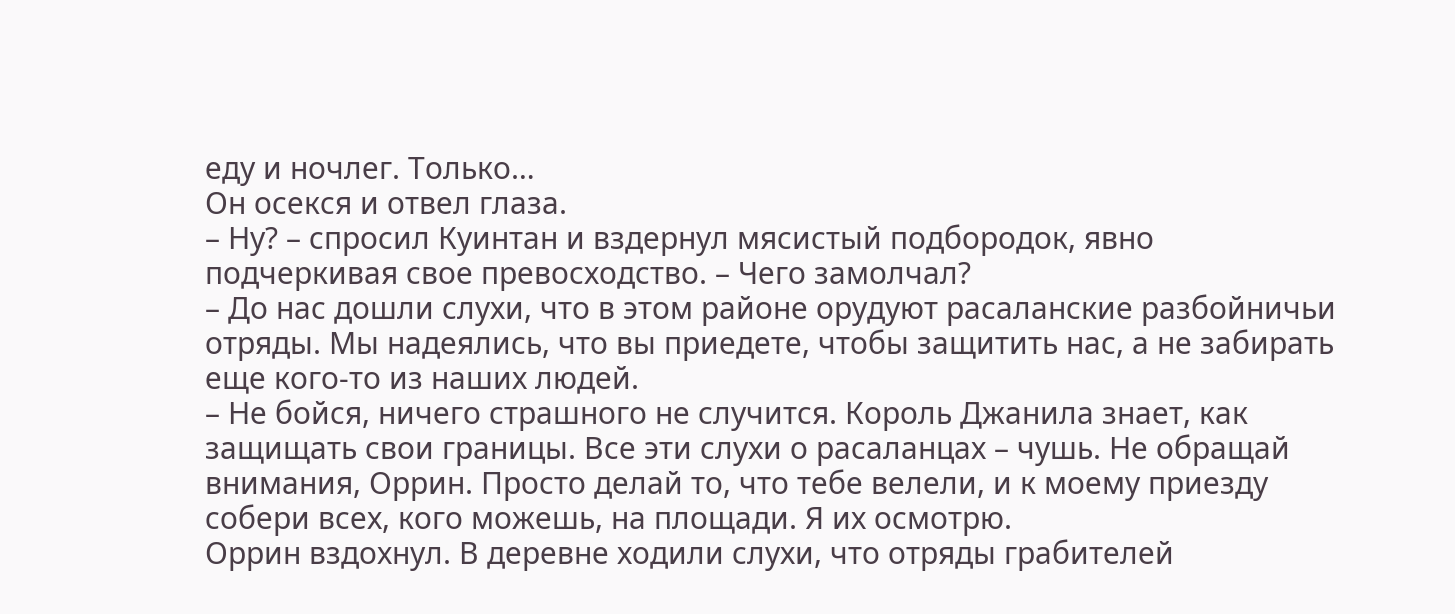еду и ночлег. Только…
Он осекся и отвел глаза.
– Ну? – спросил Куинтан и вздернул мясистый подбородок, явно подчеркивая свое превосходство. – Чего замолчал?
– До нас дошли слухи, что в этом районе орудуют расаланские разбойничьи отряды. Мы надеялись, что вы приедете, чтобы защитить нас, а не забирать еще кого-то из наших людей.
– Не бойся, ничего страшного не случится. Король Джанила знает, как защищать свои границы. Все эти слухи о расаланцах – чушь. Не обращай внимания, Оррин. Просто делай то, что тебе велели, и к моему приезду собери всех, кого можешь, на площади. Я их осмотрю.
Оррин вздохнул. В деревне ходили слухи, что отряды грабителей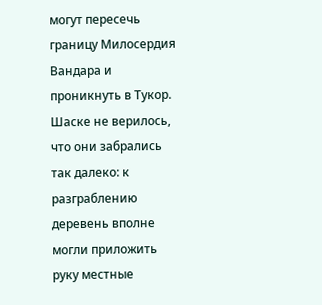могут пересечь границу Милосердия Вандара и проникнуть в Тукор. Шаске не верилось, что они забрались так далеко: к разграблению деревень вполне могли приложить руку местные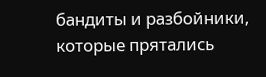бандиты и разбойники, которые прятались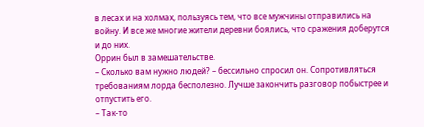в лесах и на холмах, пользуясь тем, что все мужчины отправились на войну. И все же многие жители деревни боялись, что сражения доберутся и до них.
Оррин был в замешательстве.
– Сколько вам нужно людей? – бессильно спросил он. Сопротивляться требованиям лорда бесполезно. Лучше закончить разговор побыстрее и отпустить его.
– Так-то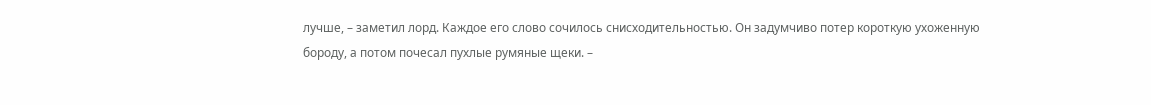лучше, – заметил лорд. Каждое его слово сочилось снисходительностью. Он задумчиво потер короткую ухоженную бороду, а потом почесал пухлые румяные щеки. –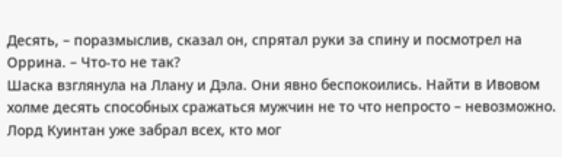Десять, – поразмыслив, сказал он, спрятал руки за спину и посмотрел на Оррина. – Что-то не так?
Шаска взглянула на Ллану и Дэла. Они явно беспокоились. Найти в Ивовом холме десять способных сражаться мужчин не то что непросто – невозможно. Лорд Куинтан уже забрал всех, кто мог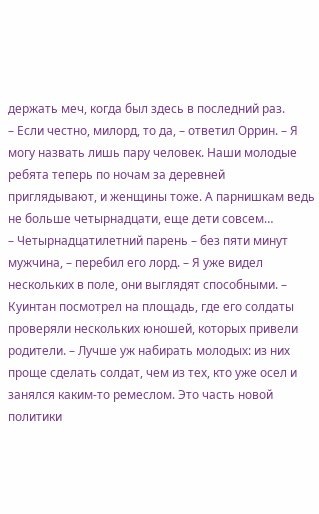держать меч, когда был здесь в последний раз.
– Если честно, милорд, то да, – ответил Оррин. – Я могу назвать лишь пару человек. Наши молодые ребята теперь по ночам за деревней приглядывают, и женщины тоже. А парнишкам ведь не больше четырнадцати, еще дети совсем…
– Четырнадцатилетний парень – без пяти минут мужчина, – перебил его лорд. – Я уже видел нескольких в поле, они выглядят способными. – Куинтан посмотрел на площадь, где его солдаты проверяли нескольких юношей, которых привели родители. – Лучше уж набирать молодых: из них проще сделать солдат, чем из тех, кто уже осел и занялся каким-то ремеслом. Это часть новой политики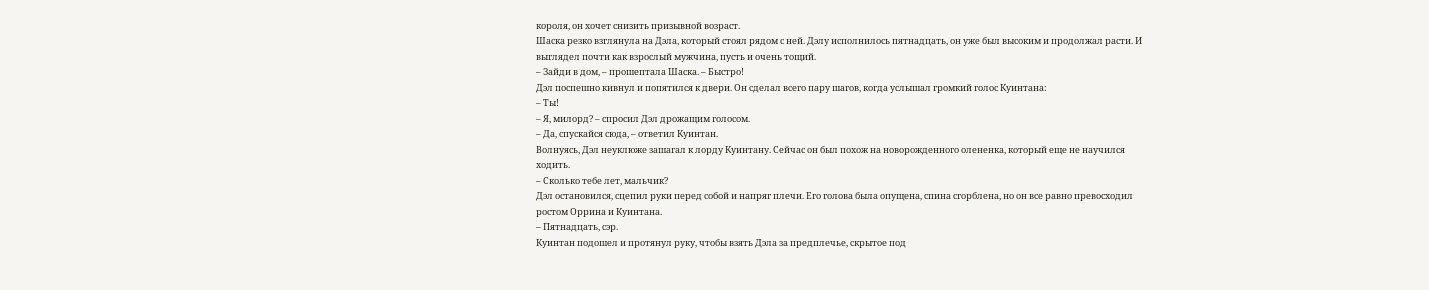короля, он хочет снизить призывной возраст.
Шаска резко взглянула на Дэла, который стоял рядом с ней. Дэлу исполнилось пятнадцать, он уже был высоким и продолжал расти. И выглядел почти как взрослый мужчина, пусть и очень тощий.
– Зайди в дом, – прошептала Шаска. – Быстро!
Дэл поспешно кивнул и попятился к двери. Он сделал всего пару шагов, когда услышал громкий голос Куинтана:
– Ты!
– Я, милорд? – спросил Дэл дрожащим голосом.
– Да, спускайся сюда, – ответил Куинтан.
Волнуясь, Дэл неуклюже зашагал к лорду Куинтану. Сейчас он был похож на новорожденного олененка, который еще не научился ходить.
– Сколько тебе лет, мальчик?
Дэл остановился, сцепил руки перед собой и напряг плечи. Его голова была опущена, спина сгорблена, но он все равно превосходил ростом Оррина и Куинтана.
– Пятнадцать, сэр.
Куинтан подошел и протянул руку, чтобы взять Дэла за предплечье, скрытое под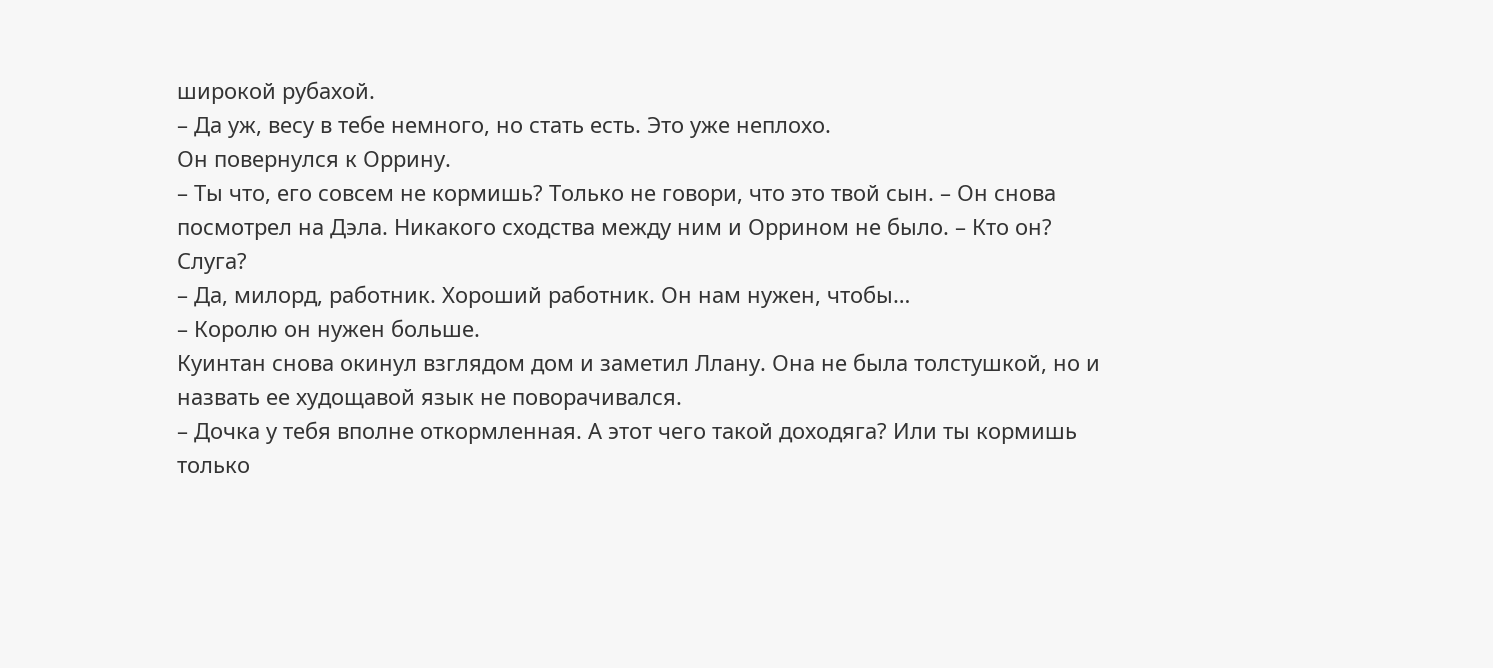широкой рубахой.
– Да уж, весу в тебе немного, но стать есть. Это уже неплохо.
Он повернулся к Оррину.
– Ты что, его совсем не кормишь? Только не говори, что это твой сын. – Он снова посмотрел на Дэла. Никакого сходства между ним и Оррином не было. – Кто он? Слуга?
– Да, милорд, работник. Хороший работник. Он нам нужен, чтобы…
– Королю он нужен больше.
Куинтан снова окинул взглядом дом и заметил Ллану. Она не была толстушкой, но и назвать ее худощавой язык не поворачивался.
– Дочка у тебя вполне откормленная. А этот чего такой доходяга? Или ты кормишь только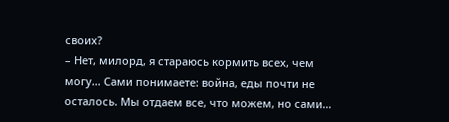своих?
– Нет, милорд, я стараюсь кормить всех, чем могу… Сами понимаете: война, еды почти не осталось. Мы отдаем все, что можем, но сами…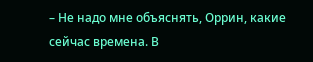– Не надо мне объяснять, Оррин, какие сейчас времена. В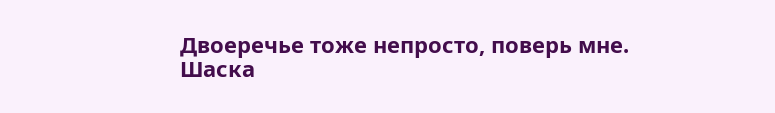Двоеречье тоже непросто, поверь мне.
Шаска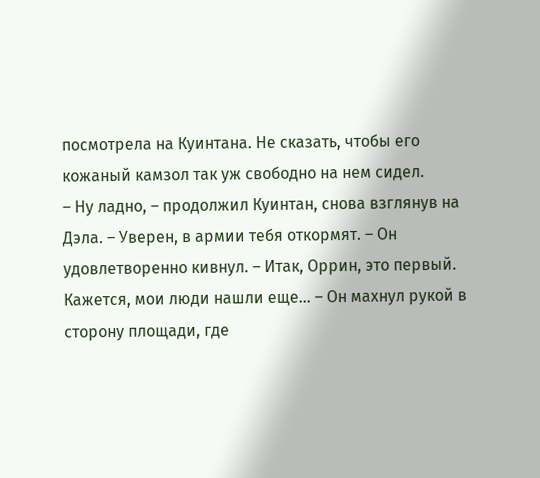посмотрела на Куинтана. Не сказать, чтобы его кожаный камзол так уж свободно на нем сидел.
– Ну ладно, – продолжил Куинтан, снова взглянув на Дэла. – Уверен, в армии тебя откормят. – Он удовлетворенно кивнул. – Итак, Оррин, это первый. Кажется, мои люди нашли еще… – Он махнул рукой в сторону площади, где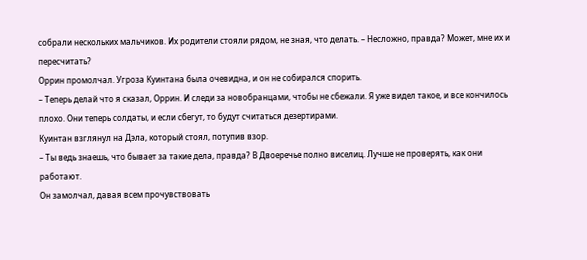собрали нескольких мальчиков. Их родители стояли рядом, не зная, что делать. – Несложно, правда? Может, мне их и пересчитать?
Оррин промолчал. Угроза Куинтана была очевидна, и он не собирался спорить.
– Теперь делай что я сказал, Оррин. И следи за новобранцами, чтобы не сбежали. Я уже видел такое, и все кончилось плохо. Они теперь солдаты, и если сбегут, то будут считаться дезертирами.
Куинтан взглянул на Дэла, который стоял, потупив взор.
– Ты ведь знаешь, что бывает за такие дела, правда? В Двоеречье полно виселиц. Лучше не проверять, как они работают.
Он замолчал, давая всем прочувствовать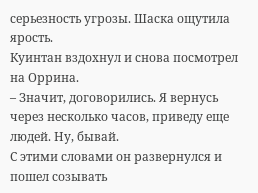серьезность угрозы. Шаска ощутила ярость.
Куинтан вздохнул и снова посмотрел на Оррина.
– Значит, договорились. Я вернусь через несколько часов, приведу еще людей. Ну, бывай.
С этими словами он развернулся и пошел созывать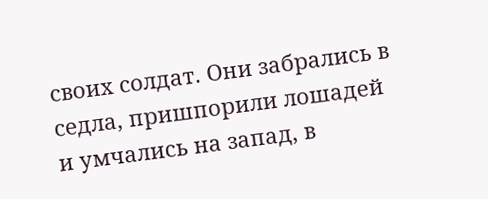своих солдат. Они забрались в седла, пришпорили лошадей и умчались на запад, в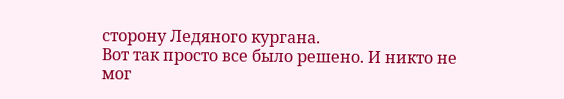сторону Ледяного кургана.
Вот так просто все было решено. И никто не мог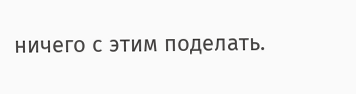ничего с этим поделать.